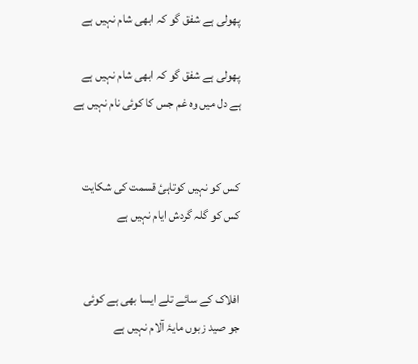پھولی ہے شفق گو کہ ابھی شام نہیں ہے

پھولی ہے شفق گو کہ ابھی شام نہیں ہے
ہے دل میں وہ غم جس کا کوئی نام نہیں ہے


کس کو نہیں کوتاہیٔ قسمت کی شکایت
کس کو گلہ گردش ایام نہیں ہے


افلاک کے سائے تلے ایسا بھی ہے کوئی
جو صید زبوں مایۂ آلام نہیں ہے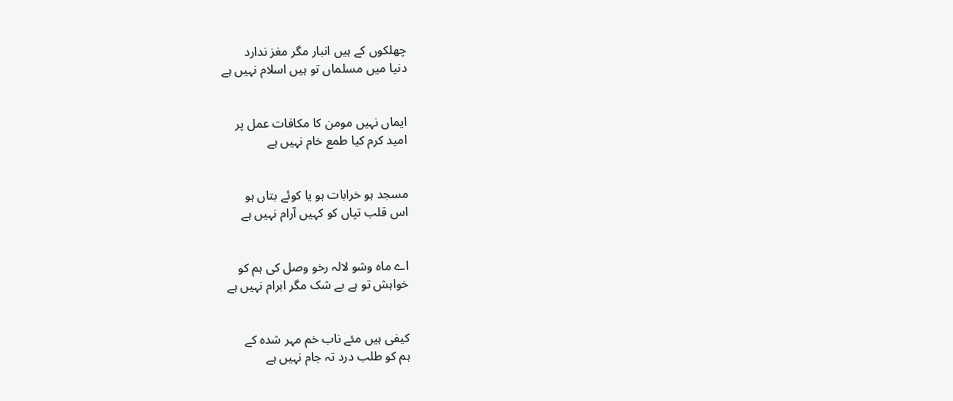چھلکوں کے ہیں انبار مگر مغز ندارد
دنیا میں مسلماں تو ہیں اسلام نہیں ہے


ایماں نہیں مومن کا مکافات عمل پر
امید کرم کیا طمع خام نہیں ہے


مسجد ہو خرابات ہو یا کوئے بتاں ہو
اس قلب تپاں کو کہیں آرام نہیں ہے


اے ماہ وشو لالہ رخو وصل کی ہم کو
خواہش تو ہے بے شک مگر ابرام نہیں ہے


کیفی ہیں مئے ناب خم مہر شدہ کے
ہم کو طلب درد تہ جام نہیں ہے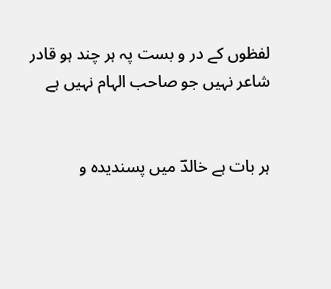لفظوں کے در و بست پہ ہر چند ہو قادر
شاعر نہیں جو صاحب الہام نہیں ہے


ہر بات ہے خالدؔ میں پسندیدہ و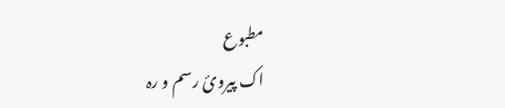مطبوع
اک پیرویٔ رسم و رہ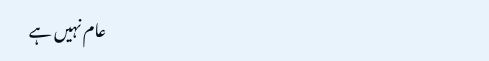عام نہیں ہے